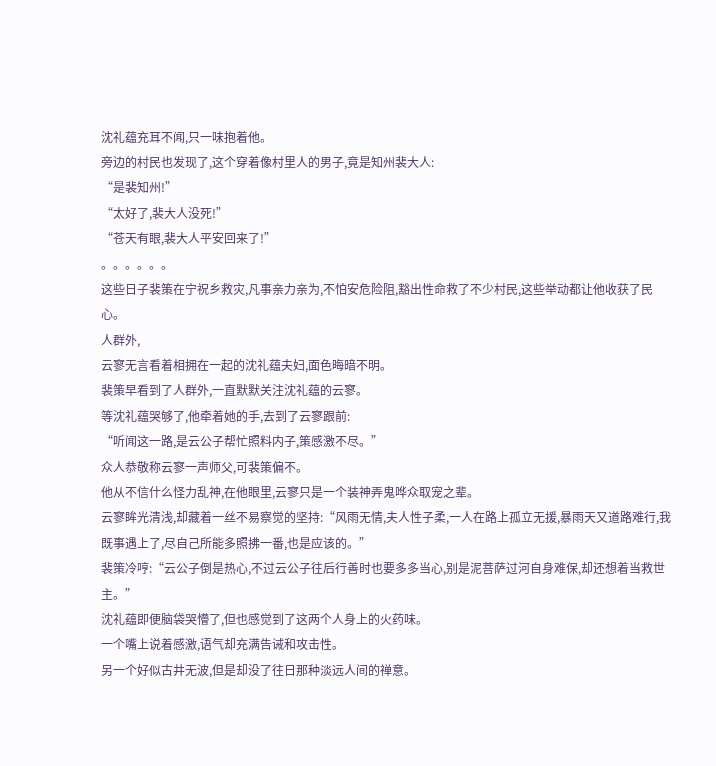沈礼蕴充耳不闻,只一味抱着他。
旁边的村民也发现了,这个穿着像村里人的男子,竟是知州裴大人:
“是裴知州!”
“太好了,裴大人没死!”
“苍天有眼,裴大人平安回来了!”
。。。。。。
这些日子裴策在宁祝乡救灾,凡事亲力亲为,不怕安危险阻,豁出性命救了不少村民,这些举动都让他收获了民心。
人群外,
云寥无言看着相拥在一起的沈礼蕴夫妇,面色晦暗不明。
裴策早看到了人群外,一直默默关注沈礼蕴的云寥。
等沈礼蕴哭够了,他牵着她的手,去到了云寥跟前:
“听闻这一路,是云公子帮忙照料内子,策感激不尽。”
众人恭敬称云寥一声师父,可裴策偏不。
他从不信什么怪力乱神,在他眼里,云寥只是一个装神弄鬼哗众取宠之辈。
云寥眸光清浅,却藏着一丝不易察觉的坚持:“风雨无情,夫人性子柔,一人在路上孤立无援,暴雨天又道路难行,我既事遇上了,尽自己所能多照拂一番,也是应该的。”
裴策冷哼:“云公子倒是热心,不过云公子往后行善时也要多多当心,别是泥菩萨过河自身难保,却还想着当救世主。”
沈礼蕴即便脑袋哭懵了,但也感觉到了这两个人身上的火药味。
一个嘴上说着感激,语气却充满告诫和攻击性。
另一个好似古井无波,但是却没了往日那种淡远人间的禅意。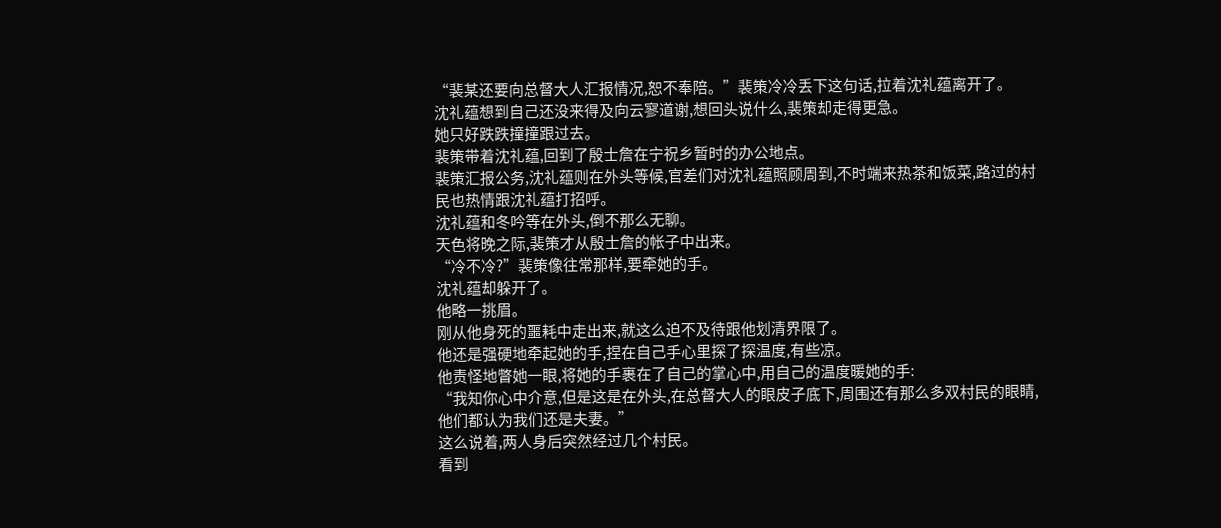“裴某还要向总督大人汇报情况,恕不奉陪。”裴策冷冷丢下这句话,拉着沈礼蕴离开了。
沈礼蕴想到自己还没来得及向云寥道谢,想回头说什么,裴策却走得更急。
她只好跌跌撞撞跟过去。
裴策带着沈礼蕴,回到了殷士詹在宁祝乡暂时的办公地点。
裴策汇报公务,沈礼蕴则在外头等候,官差们对沈礼蕴照顾周到,不时端来热茶和饭菜,路过的村民也热情跟沈礼蕴打招呼。
沈礼蕴和冬吟等在外头,倒不那么无聊。
天色将晚之际,裴策才从殷士詹的帐子中出来。
“冷不冷?”裴策像往常那样,要牵她的手。
沈礼蕴却躲开了。
他略一挑眉。
刚从他身死的噩耗中走出来,就这么迫不及待跟他划清界限了。
他还是强硬地牵起她的手,捏在自己手心里探了探温度,有些凉。
他责怪地瞥她一眼,将她的手裹在了自己的掌心中,用自己的温度暖她的手:
“我知你心中介意,但是这是在外头,在总督大人的眼皮子底下,周围还有那么多双村民的眼睛,他们都认为我们还是夫妻。”
这么说着,两人身后突然经过几个村民。
看到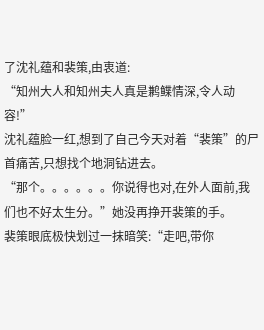了沈礼蕴和裴策,由衷道:
“知州大人和知州夫人真是鹣鲽情深,令人动容!”
沈礼蕴脸一红,想到了自己今天对着“裴策”的尸首痛苦,只想找个地洞钻进去。
“那个。。。。。。你说得也对,在外人面前,我们也不好太生分。”她没再挣开裴策的手。
裴策眼底极快划过一抹暗笑:“走吧,带你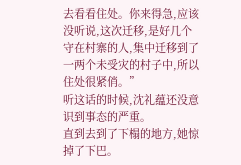去看看住处。你来得急,应该没听说,这次迁移,是好几个守在村寨的人,集中迁移到了一两个未受灾的村子中,所以住处很紧俏。”
听这话的时候,沈礼蕴还没意识到事态的严重。
直到去到了下榻的地方,她惊掉了下巴。